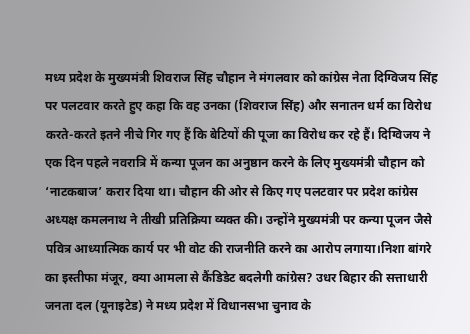मध्य प्रदेश के मुख्यमंत्री शिवराज सिंह चौहान ने मंगलवार को कांग्रेस नेता दिग्विजय सिंह पर पलटवार करते हुए कहा कि वह उनका (शिवराज सिंह) और सनातन धर्म का विरोध करते-करते इतने नीचे गिर गए हैं कि बेटियों की पूजा का विरोध कर रहे हैं। दिग्विजय ने एक दिन पहले नवरात्रि में कन्या पूजन का अनुष्ठान करने के लिए मुख्यमंत्री चौहान को ‘नाटकबाज’ करार दिया था। चौहान की ओर से किए गए पलटवार पर प्रदेश कांग्रेस अध्यक्ष कमलनाथ ने तीखी प्रतिक्रिया व्यक्त की। उन्होंने मुख्यमंत्री पर कन्या पूजन जैसे पवित्र आध्यात्मिक कार्य पर भी वोट की राजनीति करने का आरोप लगाया।निशा बांगरे का इस्तीफा मंजूर, क्या आमला से कैंडिडेट बदलेगी कांग्रेस? उधर बिहार की सत्ताधारी जनता दल (यूनाइटेड) ने मध्य प्रदेश में विधानसभा चुनाव के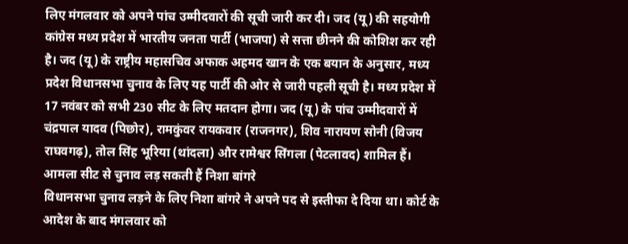लिए मंगलवार को अपने पांच उम्मीदवारों की सूची जारी कर दी। जद (यू) की सहयोगी कांग्रेस मध्य प्रदेश में भारतीय जनता पार्टी (भाजपा) से सत्ता छीनने की कोशिश कर रही है। जद (यू) के राष्ट्रीय महासचिव अफाक अहमद खान के एक बयान के अनुसार, मध्य प्रदेश विधानसभा चुनाव के लिए यह पार्टी की ओर से जारी पहली सूची है। मध्य प्रदेश में 17 नवंबर को सभी 230 सीट के लिए मतदान होगा। जद (यू) के पांच उम्मीदवारों में चंद्रपाल यादव (पिछोर), रामकुंवर रायकवार (राजनगर), शिव नारायण सोनी (विजय राघवगढ़), तोल सिंह भूरिया (थांदला) और रामेश्वर सिंगला (पेटलावद) शामिल हैं।
आमला सीट से चुनाव लड़ सकती हैं निशा बांगरे
विधानसभा चुनाव लड़ने के लिए निशा बांगरे ने अपने पद से इस्तीफा दे दिया था। कोर्ट के आदेश के बाद मंगलवार को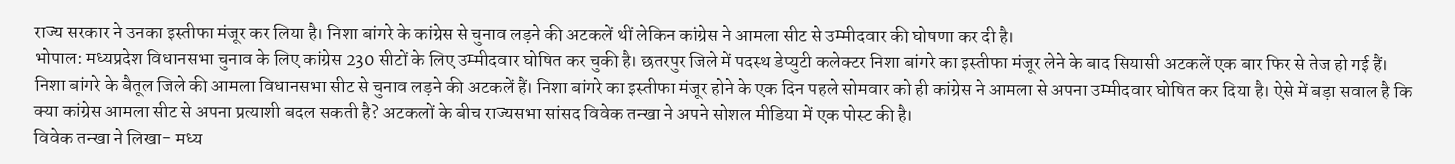राज्य सरकार ने उनका इस्तीफा मंजूर कर लिया है। निशा बांगरे के कांग्रेस से चुनाव लड़ने की अटकलें थीं लेकिन कांग्रेस ने आमला सीट से उम्मीदवार की घोषणा कर दी है।
भोपाल: मध्यप्रदेश विधानसभा चुनाव के लिए कांग्रेस 230 सीटों के लिए उम्मीदवार घोषित कर चुकी है। छतरपुर जिले में पदस्थ डेप्युटी कलेक्टर निशा बांगरे का इस्तीफा मंजूर लेने के बाद सियासी अटकलें एक बार फिर से तेज हो गई हैं। निशा बांगरे के बैतूल जिले की आमला विधानसभा सीट से चुनाव लड़ने की अटकलें हैं। निशा बांगरे का इस्तीफा मंजूर होने के एक दिन पहले सोमवार को ही कांग्रेस ने आमला से अपना उम्मीदवार घोषित कर दिया है। ऐसे में बड़ा सवाल है कि क्या कांग्रेस आमला सीट से अपना प्रत्याशी बदल सकती है? अटकलों के बीच राज्यसभा सांसद विवेक तन्खा ने अपने सोशल मीडिया में एक पोस्ट की है।
विवेक तन्खा ने लिखा- मध्य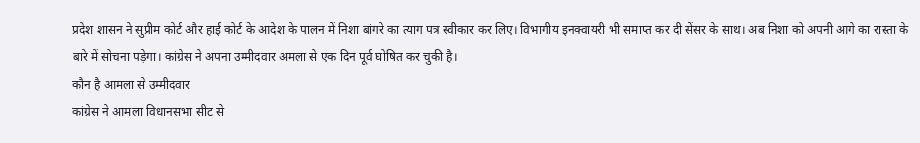प्रदेश शासन ने सुप्रीम कोर्ट और हाई कोर्ट के आदेश के पालन में निशा बांगरे का त्याग पत्र स्वीकार कर लिए। विभागीय इनक्वायरी भी समाप्त कर दी सेंसर के साथ। अब निशा को अपनी आगे का रास्ता के बारे में सोचना पड़ेगा। कांग्रेस ने अपना उम्मीदवार अमला से एक दिन पूर्व घोषित कर चुकी है।
कौन है आमला से उम्मीदवार
कांग्रेस ने आमला विधानसभा सीट से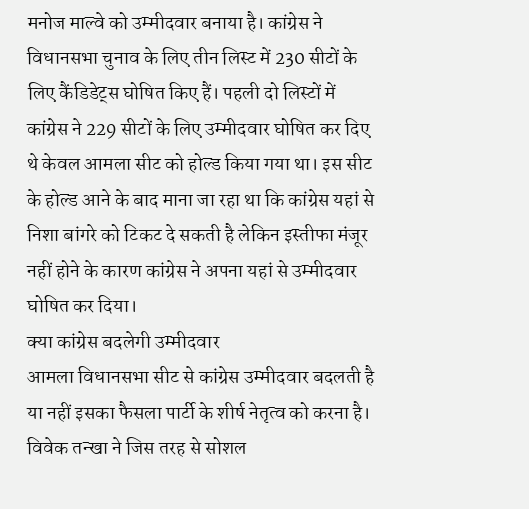मनोज माल्वे को उम्मीदवार बनाया है। कांग्रेस ने विधानसभा चुनाव के लिए तीन लिस्ट में 230 सीटों के लिए कैंडिडेट्स घोषित किए हैं। पहली दो लिस्टों में कांग्रेस ने 229 सीटों के लिए उम्मीदवार घोषित कर दिए थे केवल आमला सीट को होल्ड किया गया था। इस सीट के होल्ड आने के बाद माना जा रहा था कि कांग्रेस यहां से निशा बांगरे को टिकट दे सकती है लेकिन इस्तीफा मंजूर नहीं होने के कारण कांग्रेस ने अपना यहां से उम्मीदवार घोषित कर दिया।
क्या कांग्रेस बदलेगी उम्मीदवार
आमला विधानसभा सीट से कांग्रेस उम्मीदवार बदलती है या नहीं इसका फैसला पार्टी के शीर्ष नेतृत्व को करना है। विवेक तन्खा ने जिस तरह से सोशल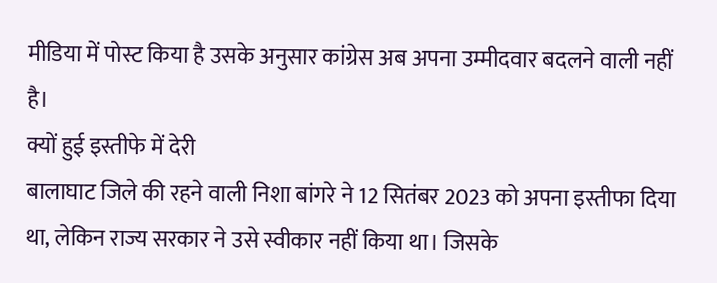मीडिया में पोस्ट किया है उसके अनुसार कांग्रेस अब अपना उम्मीदवार बदलने वाली नहीं है।
क्यों हुई इस्तीफे में देरी
बालाघाट जिले की रहने वाली निशा बांगरे ने 12 सितंबर 2023 को अपना इस्तीफा दिया था, लेकिन राज्य सरकार ने उसे स्वीकार नहीं किया था। जिसके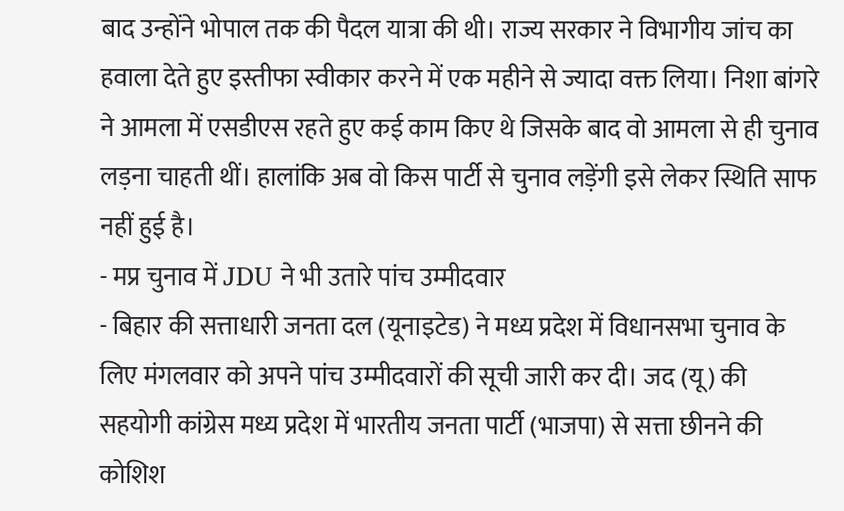बाद उन्होंने भोपाल तक की पैदल यात्रा की थी। राज्य सरकार ने विभागीय जांच का हवाला देते हुए इस्तीफा स्वीकार करने में एक महीने से ज्यादा वक्त लिया। निशा बांगरे ने आमला में एसडीएस रहते हुए कई काम किए थे जिसके बाद वो आमला से ही चुनाव लड़ना चाहती थीं। हालांकि अब वो किस पार्टी से चुनाव लड़ेंगी इसे लेकर स्थिति साफ नहीं हुई है।
- मप्र चुनाव में JDU ने भी उतारे पांच उम्मीदवार
- बिहार की सत्ताधारी जनता दल (यूनाइटेड) ने मध्य प्रदेश में विधानसभा चुनाव के लिए मंगलवार को अपने पांच उम्मीदवारों की सूची जारी कर दी। जद (यू) की सहयोगी कांग्रेस मध्य प्रदेश में भारतीय जनता पार्टी (भाजपा) से सत्ता छीनने की कोशिश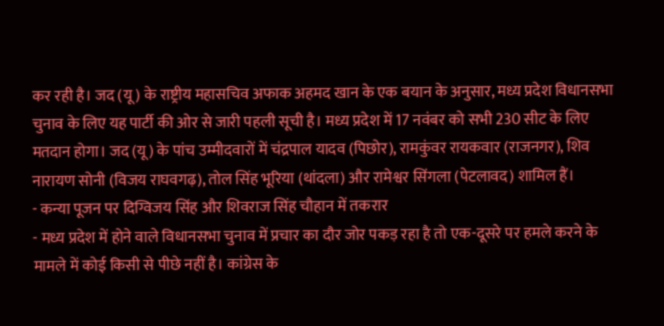कर रही है। जद (यू) के राष्ट्रीय महासचिव अफाक अहमद खान के एक बयान के अनुसार, मध्य प्रदेश विधानसभा चुनाव के लिए यह पार्टी की ओर से जारी पहली सूची है। मध्य प्रदेश में 17 नवंबर को सभी 230 सीट के लिए मतदान होगा। जद (यू) के पांच उम्मीदवारों में चंद्रपाल यादव (पिछोर), रामकुंवर रायकवार (राजनगर), शिव नारायण सोनी (विजय राघवगढ़), तोल सिंह भूरिया (थांदला) और रामेश्वर सिंगला (पेटलावद) शामिल हैं।
- कन्या पूजन पर दिग्विजय सिंह और शिवराज सिंह चौहान में तकरार
- मध्य प्रदेश में होने वाले विधानसभा चुनाव में प्रचार का दौर जोर पकड़ रहा है तो एक-दूसरे पर हमले करने के मामले में कोई किसी से पीछे नहीं है। कांग्रेस के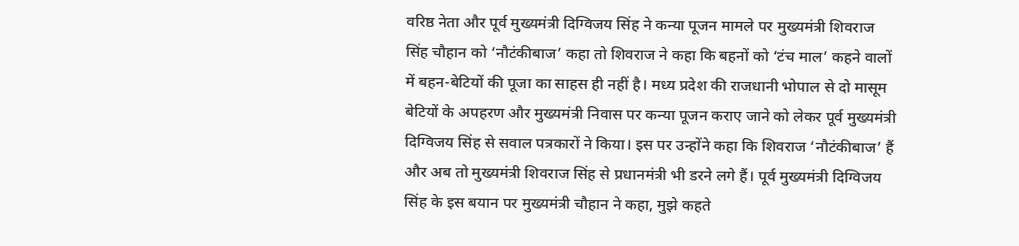वरिष्ठ नेता और पूर्व मुख्यमंत्री दिग्विजय सिंह ने कन्या पूजन मामले पर मुख्यमंत्री शिवराज सिंह चौहान को ‘नौटंकीबाज’ कहा तो शिवराज ने कहा कि बहनों को ‘टंच माल’ कहने वालों में बहन-बेटियों की पूजा का साहस ही नहीं है। मध्य प्रदेश की राजधानी भोपाल से दो मासूम बेटियों के अपहरण और मुख्यमंत्री निवास पर कन्या पूजन कराए जाने को लेकर पूर्व मुख्यमंत्री दिग्विजय सिंह से सवाल पत्रकारों ने किया। इस पर उन्होंने कहा कि शिवराज ‘नौटंकीबाज’ हैं और अब तो मुख्यमंत्री शिवराज सिंह से प्रधानमंत्री भी डरने लगे हैं। पूर्व मुख्यमंत्री दिग्विजय सिंह के इस बयान पर मुख्यमंत्री चौहान ने कहा, मुझे कहते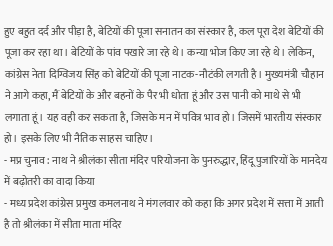हुए बहुत दर्द और पीड़ा है, बेटियों की पूजा सनातन का संस्कार है, कल पूरा देश बेटियों की पूजा कर रहा था। बेटियों के पांव पखारे जा रहे थे। कन्या भोज किए जा रहे थे। लेकिन, कांग्रेस नेता दिग्विजय सिंह को बेटियों की पूजा नाटक-नौटंकी लगती है। मुख्यमंत्री चौहान ने आगे कहा, मैं बेटियों के और बहनों के पैर भी धोता हूं और उस पानी को माथे से भी लगाता हूं। यह वही कर सकता है, जिसके मन में पवित्र भाव हो। जिसमें भारतीय संस्कार हो। इसके लिए भी नैतिक साहस चाहिए।
- मप्र चुनाव : नाथ ने श्रीलंका सीता मंदिर परियोजना के पुनरुद्धार, हिंदू पुजारियों के मानदेय में बढ़ोतरी का वादा किया
- मध्य प्रदेश कांग्रेस प्रमुख कमलनाथ ने मंगलवार को कहा कि अगर प्रदेश में सत्ता में आती है तो श्रीलंका में सीता माता मंदिर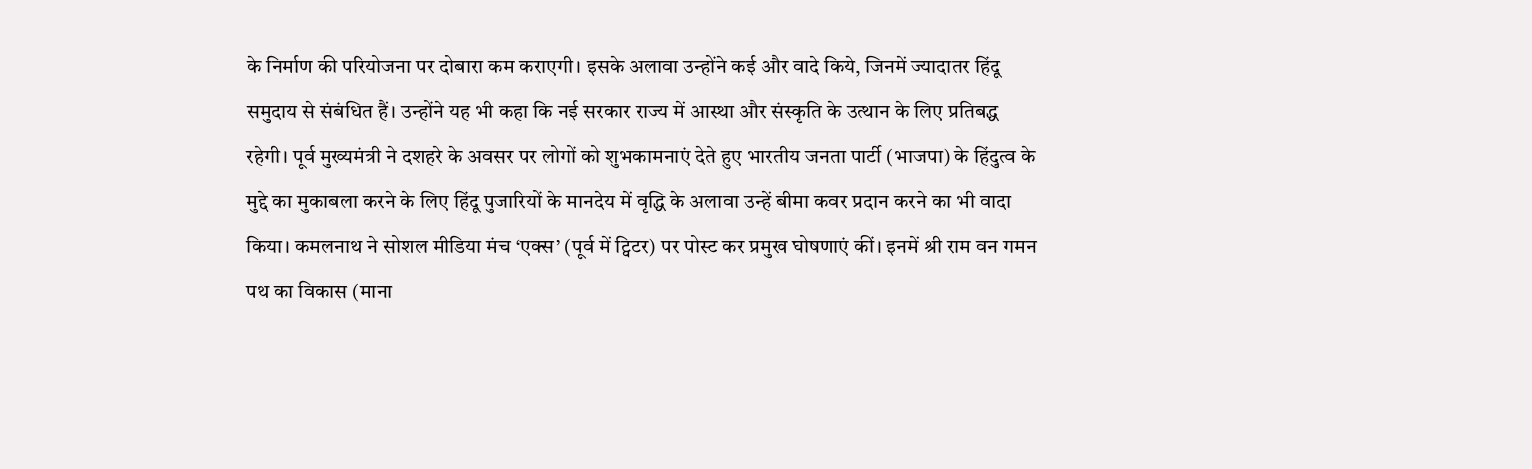के निर्माण की परियोजना पर दोबारा कम कराएगी। इसके अलावा उन्होंने कई और वादे किये, जिनमें ज्यादातर हिंदू समुदाय से संबंधित हैं। उन्होंने यह भी कहा कि नई सरकार राज्य में आस्था और संस्कृति के उत्थान के लिए प्रतिबद्ध रहेगी। पूर्व मुख्यमंत्री ने दशहरे के अवसर पर लोगों को शुभकामनाएं देते हुए भारतीय जनता पार्टी (भाजपा) के हिंदुत्व के मुद्दे का मुकाबला करने के लिए हिंदू पुजारियों के मानदेय में वृद्धि के अलावा उन्हें बीमा कवर प्रदान करने का भी वादा किया। कमलनाथ ने सोशल मीडिया मंच ‘एक्स’ (पूर्व में ट्विटर) पर पोस्ट कर प्रमुख घोषणाएं कीं। इनमें श्री राम वन गमन पथ का विकास (माना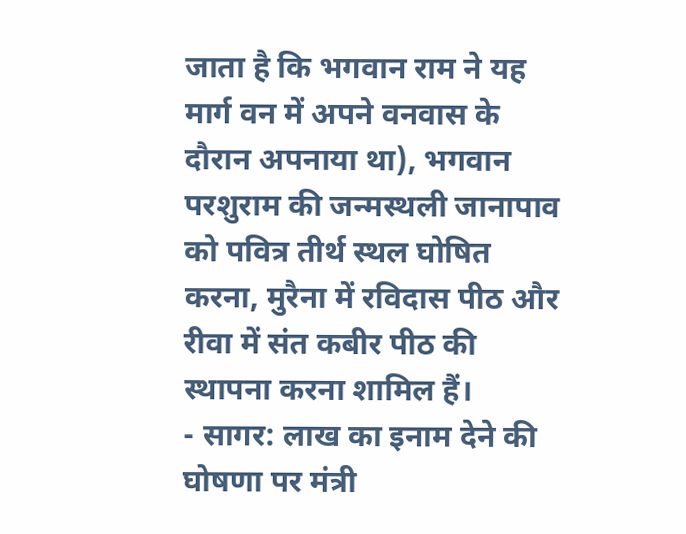जाता है कि भगवान राम ने यह मार्ग वन में अपने वनवास के दौरान अपनाया था), भगवान परशुराम की जन्मस्थली जानापाव को पवित्र तीर्थ स्थल घोषित करना, मुरैना में रविदास पीठ और रीवा में संत कबीर पीठ की स्थापना करना शामिल हैं।
- सागर: लाख का इनाम देने की घोषणा पर मंत्री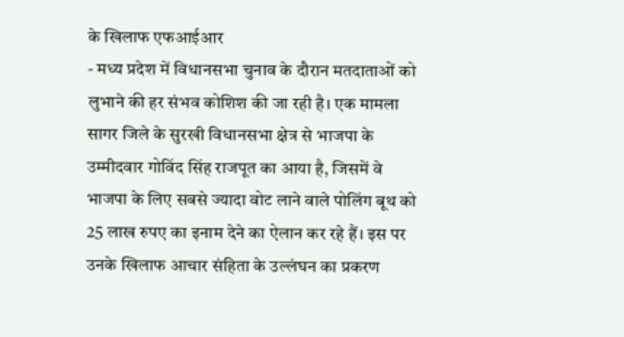के खिलाफ एफआईआर
- मध्य प्रदेश में विधानसभा चुनाव के दौरान मतदाताओं को लुभाने की हर संभव कोशिश की जा रही है। एक मामला सागर जिले के सुरखी विधानसभा क्षेत्र से भाजपा के उम्मीदवार गोविंद सिंह राजपूत का आया है, जिसमें वे भाजपा के लिए सबसे ज्यादा वोट लाने वाले पोलिंग बूथ को 25 लाख रुपए का इनाम देने का ऐलान कर रहे हैं। इस पर उनके खिलाफ आचार संहिता के उल्लंघन का प्रकरण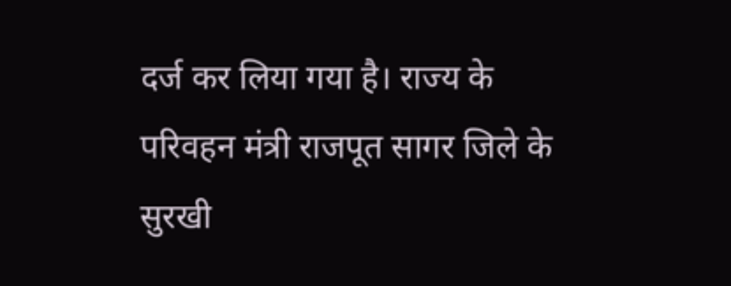दर्ज कर लिया गया है। राज्य के परिवहन मंत्री राजपूत सागर जिले के सुरखी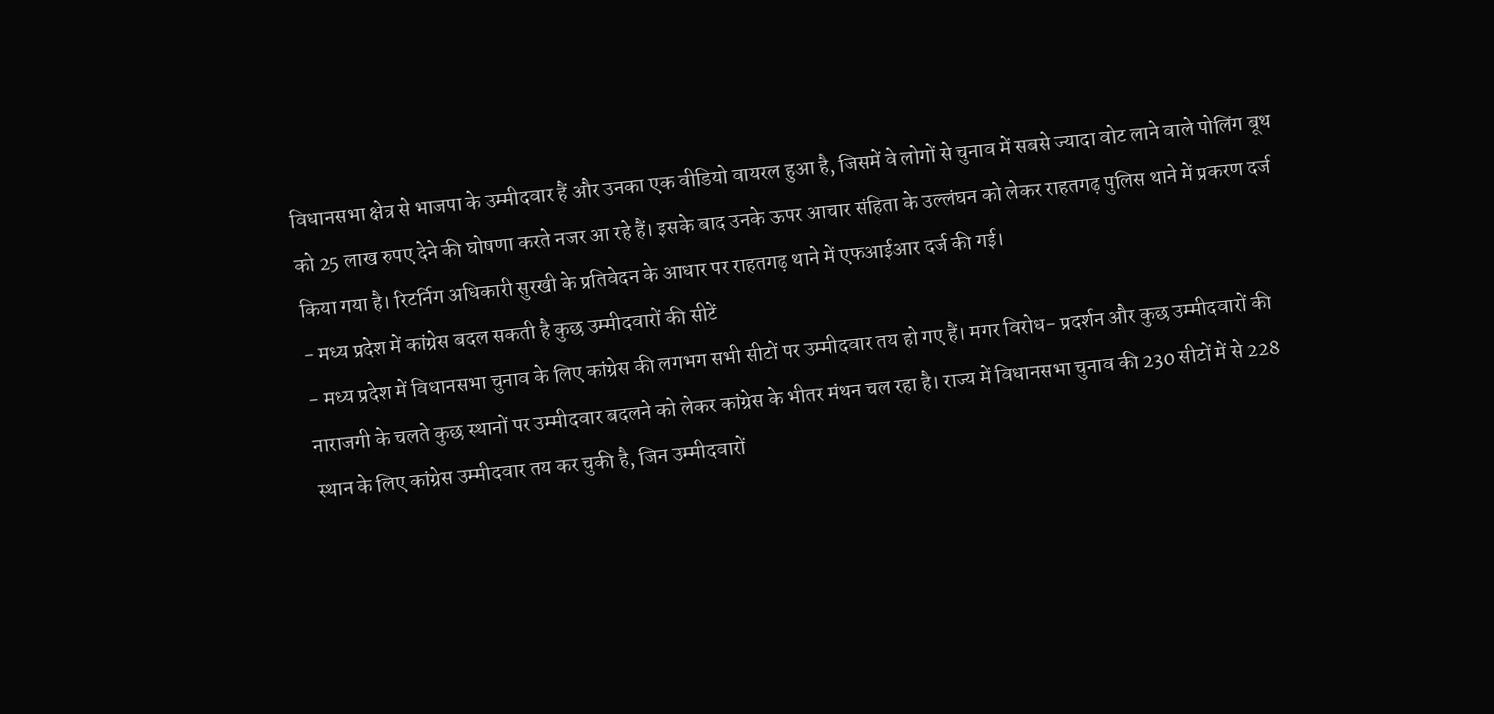विधानसभा क्षेत्र से भाजपा के उम्मीदवार हैं और उनका एक वीडियो वायरल हुआ है, जिसमें वे लोगों से चुनाव में सबसे ज्यादा वोट लाने वाले पोलिंग बूथ को 25 लाख रुपए देने की घोषणा करते नजर आ रहे हैं। इसके बाद उनके ऊपर आचार संहिता के उल्लंघन को लेकर राहतगढ़ पुलिस थाने में प्रकरण दर्ज किया गया है। रिटर्निग अधिकारी सुरखी के प्रतिवेदन के आधार पर राहतगढ़ थाने में एफआईआर दर्ज की गई।
- मध्य प्रदेश में कांग्रेस बदल सकती है कुछ उम्मीदवारों की सीटें
- मध्य प्रदेश में विधानसभा चुनाव के लिए कांग्रेस की लगभग सभी सीटों पर उम्मीदवार तय हो गए हैं। मगर विरोध- प्रदर्शन और कुछ उम्मीदवारों की नाराजगी के चलते कुछ स्थानों पर उम्मीदवार बदलने को लेकर कांग्रेस के भीतर मंथन चल रहा है। राज्य में विधानसभा चुनाव की 230 सीटों में से 228 स्थान के लिए कांग्रेस उम्मीदवार तय कर चुकी है, जिन उम्मीदवारों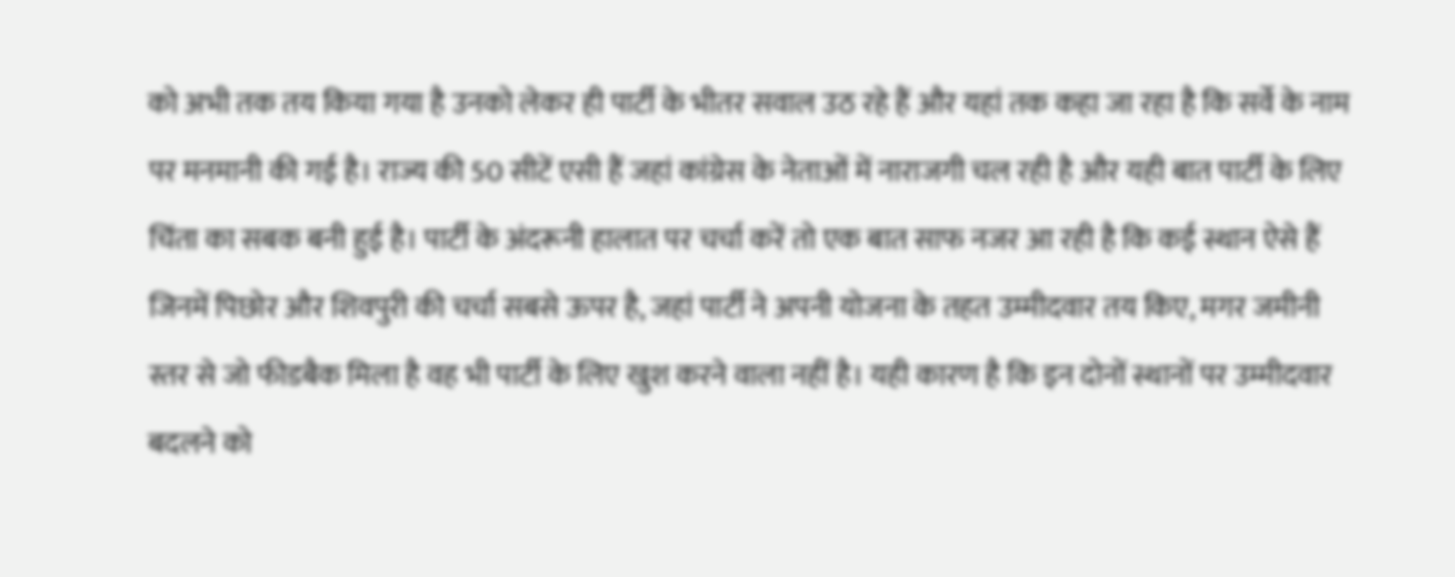को अभी तक तय किया गया है उनको लेकर ही पार्टी के भीतर सवाल उठ रहे हैं और यहां तक कहा जा रहा है कि सर्वे के नाम पर मनमानी की गई है। राज्य की 50 सीटें एसी हैं जहां कांग्रेस के नेताओं में नाराजगी चल रही है और यही बात पार्टी के लिए चिंता का सबक बनी हुई है। पार्टी के अंदरूनी हालात पर चर्चा करें तो एक बात साफ नजर आ रही है कि कई स्थान ऐसे हैं जिनमें पिछोर और शिवपुरी की चर्चा सबसे ऊपर है, जहां पार्टी ने अपनी योजना के तहत उम्मीदवार तय किए, मगर जमीनी स्तर से जो फीडबैक मिला है वह भी पार्टी के लिए खुश करने वाला नहीं है। यही कारण है कि इन दोनों स्थानों पर उम्मीदवार बदलने को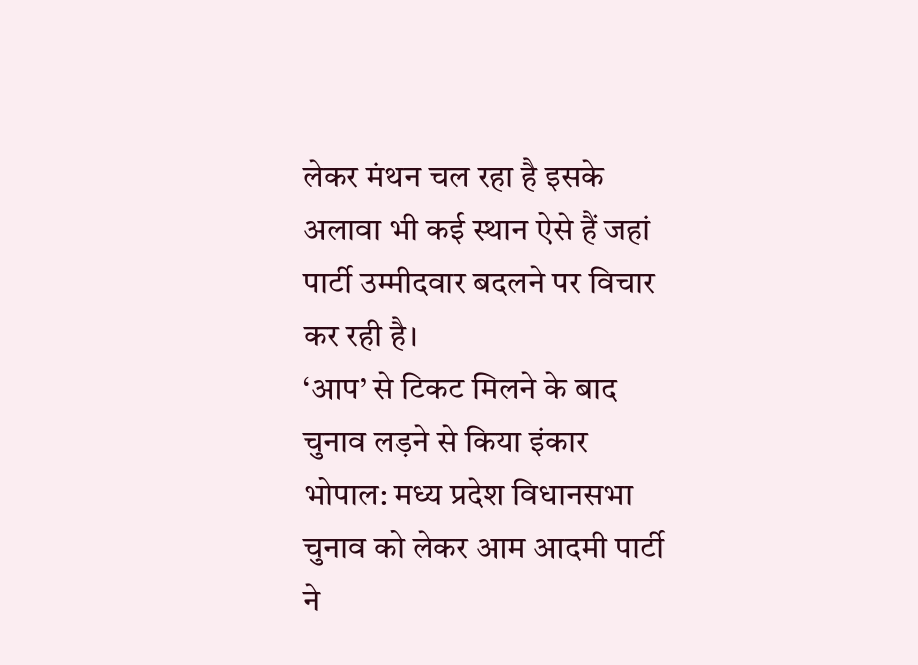लेकर मंथन चल रहा है इसके अलावा भी कई स्थान ऐसे हैं जहां पार्टी उम्मीदवार बदलने पर विचार कर रही है।
‘आप’ से टिकट मिलने के बाद चुनाव लड़ने से किया इंकार
भोपाल: मध्य प्रदेश विधानसभा चुनाव को लेकर आम आदमी पार्टी ने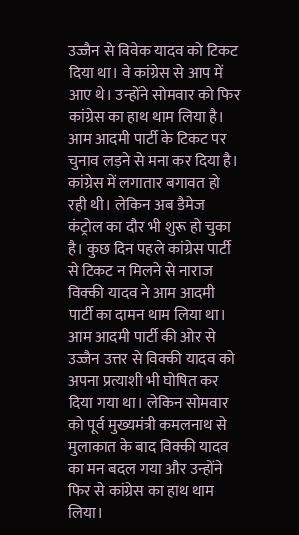उज्जैन से विवेक यादव को टिकट दिया था। वे कांग्रेस से आप में आए थे। उन्होंने सोमवार को फिर कांग्रेस का हाथ थाम लिया है। आम आदमी पार्टी के टिकट पर चुनाव लड़ने से मना कर दिया है।
कांग्रेस में लगातार बगावत हो रही थी। लेकिन अब डैमेज कंट्रोल का दौर भी शुरू हो चुका है। कुछ दिन पहले कांग्रेस पार्टी से टिकट न मिलने से नाराज विक्की यादव ने आम आदमी पार्टी का दामन थाम लिया था। आम आदमी पार्टी की ओर से उज्जैन उत्तर से विक्की यादव को अपना प्रत्याशी भी घोषित कर दिया गया था। लेकिन सोमवार को पूर्व मुख्यमंत्री कमलनाथ से मुलाकात के बाद विक्की यादव का मन बदल गया और उन्होंने फिर से कांग्रेस का हाथ थाम लिया।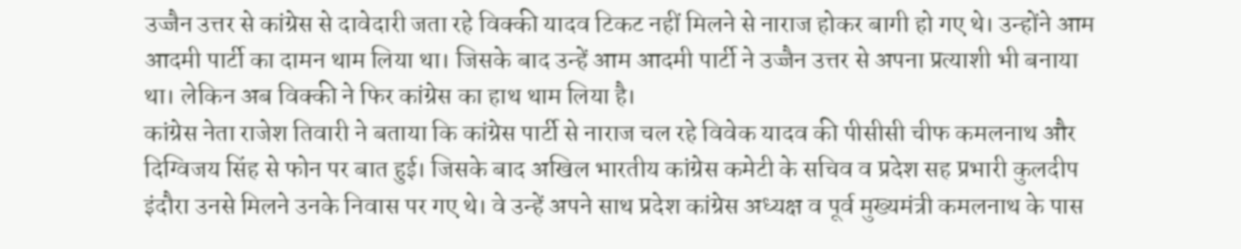उज्जैन उत्तर से कांग्रेस से दावेदारी जता रहे विक्की यादव टिकट नहीं मिलने से नाराज होकर बागी हो गए थे। उन्होंने आम आदमी पार्टी का दामन थाम लिया था। जिसके बाद उन्हें आम आदमी पार्टी ने उज्जैन उत्तर से अपना प्रत्याशी भी बनाया था। लेकिन अब विक्की ने फिर कांग्रेस का हाथ थाम लिया है।
कांग्रेस नेता राजेश तिवारी ने बताया कि कांग्रेस पार्टी से नाराज चल रहे विवेक यादव की पीसीसी चीफ कमलनाथ और दिग्विजय सिंह से फोन पर बात हुई। जिसके बाद अखिल भारतीय कांग्रेस कमेटी के सचिव व प्रदेश सह प्रभारी कुलदीप इंदौरा उनसे मिलने उनके निवास पर गए थे। वे उन्हें अपने साथ प्रदेश कांग्रेस अध्यक्ष व पूर्व मुख्यमंत्री कमलनाथ के पास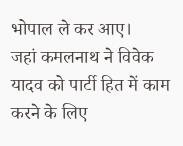भोपाल ले कर आए।
जहां कमलनाथ ने विवेक यादव को पार्टी हित में काम करने के लिए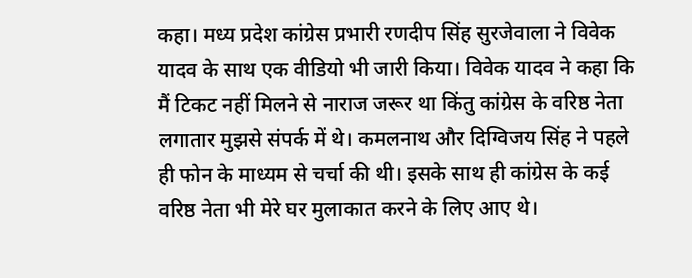कहा। मध्य प्रदेश कांग्रेस प्रभारी रणदीप सिंह सुरजेवाला ने विवेक यादव के साथ एक वीडियो भी जारी किया। विवेक यादव ने कहा कि मैं टिकट नहीं मिलने से नाराज जरूर था किंतु कांग्रेस के वरिष्ठ नेता लगातार मुझसे संपर्क में थे। कमलनाथ और दिग्विजय सिंह ने पहले ही फोन के माध्यम से चर्चा की थी। इसके साथ ही कांग्रेस के कई वरिष्ठ नेता भी मेरे घर मुलाकात करने के लिए आए थे।